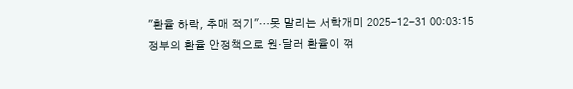"환율 하락, 추매 적기"…못 말리는 서학개미 2025-12-31 00:03:15
정부의 환율 안정책으로 원·달러 환율이 꺾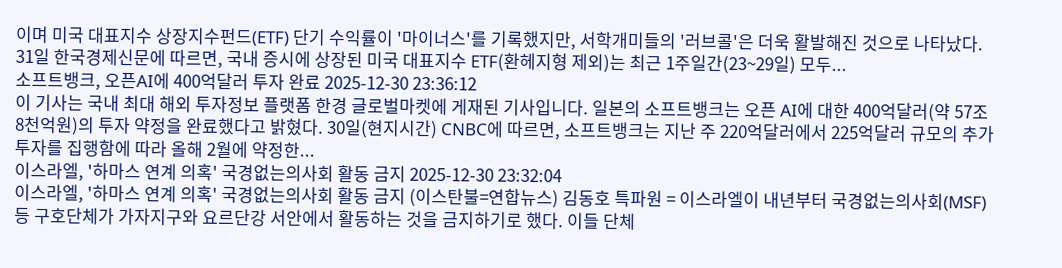이며 미국 대표지수 상장지수펀드(ETF) 단기 수익률이 '마이너스'를 기록했지만, 서학개미들의 '러브콜'은 더욱 활발해진 것으로 나타났다. 31일 한국경제신문에 따르면, 국내 증시에 상장된 미국 대표지수 ETF(환헤지형 제외)는 최근 1주일간(23~29일) 모두...
소프트뱅크, 오픈AI에 400억달러 투자 완료 2025-12-30 23:36:12
이 기사는 국내 최대 해외 투자정보 플랫폼 한경 글로벌마켓에 게재된 기사입니다. 일본의 소프트뱅크는 오픈 AI에 대한 400억달러(약 57조 8천억원)의 투자 약정을 완료했다고 밝혔다. 30일(현지시간) CNBC에 따르면, 소프트뱅크는 지난 주 220억달러에서 225억달러 규모의 추가 투자를 집행함에 따라 올해 2월에 약정한...
이스라엘, '하마스 연계 의혹' 국경없는의사회 활동 금지 2025-12-30 23:32:04
이스라엘, '하마스 연계 의혹' 국경없는의사회 활동 금지 (이스탄불=연합뉴스) 김동호 특파원 = 이스라엘이 내년부터 국경없는의사회(MSF) 등 구호단체가 가자지구와 요르단강 서안에서 활동하는 것을 금지하기로 했다. 이들 단체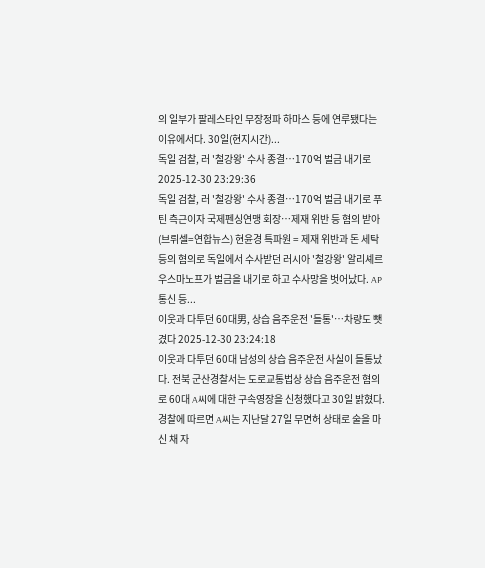의 일부가 팔레스타인 무장정파 하마스 등에 연루됐다는 이유에서다. 30일(현지시간)...
독일 검찰, 러 '철강왕' 수사 종결…170억 벌금 내기로 2025-12-30 23:29:36
독일 검찰, 러 '철강왕' 수사 종결…170억 벌금 내기로 푸틴 측근이자 국제펜싱연맹 회장…제재 위반 등 혐의 받아 (브뤼셀=연합뉴스) 현윤경 특파원 = 제재 위반과 돈 세탁 등의 혐의로 독일에서 수사받던 러시아 '철강왕' 알리셰르 우스마노프가 벌금을 내기로 하고 수사망을 벗어났다. AP통신 등...
이웃과 다투던 60대男, 상습 음주운전 '들통'…차량도 뺏겼다 2025-12-30 23:24:18
이웃과 다투던 60대 남성의 상습 음주운전 사실이 들통났다. 전북 군산경찰서는 도로교통법상 상습 음주운전 혐의로 60대 A씨에 대한 구속영장을 신청했다고 30일 밝혔다. 경찰에 따르면 A씨는 지난달 27일 무면허 상태로 술을 마신 채 자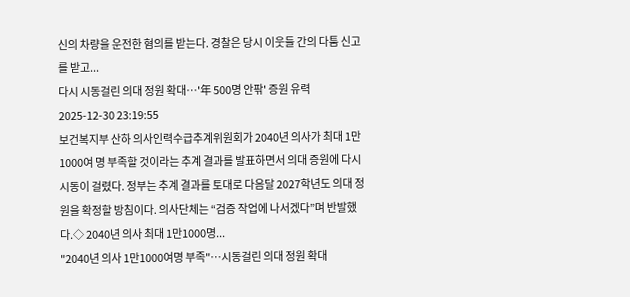신의 차량을 운전한 혐의를 받는다. 경찰은 당시 이웃들 간의 다툼 신고를 받고...
다시 시동걸린 의대 정원 확대…'年 500명 안팎' 증원 유력 2025-12-30 23:19:55
보건복지부 산하 의사인력수급추계위원회가 2040년 의사가 최대 1만1000여 명 부족할 것이라는 추계 결과를 발표하면서 의대 증원에 다시 시동이 걸렸다. 정부는 추계 결과를 토대로 다음달 2027학년도 의대 정원을 확정할 방침이다. 의사단체는 “검증 작업에 나서겠다”며 반발했다.◇ 2040년 의사 최대 1만1000명...
"2040년 의사 1만1000여명 부족"…시동걸린 의대 정원 확대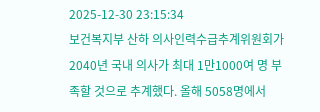2025-12-30 23:15:34
보건복지부 산하 의사인력수급추계위원회가 2040년 국내 의사가 최대 1만1000여 명 부족할 것으로 추계했다. 올해 5058명에서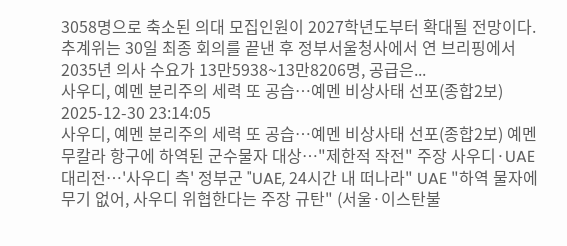3058명으로 축소된 의대 모집인원이 2027학년도부터 확대될 전망이다. 추계위는 30일 최종 회의를 끝낸 후 정부서울청사에서 연 브리핑에서 2035년 의사 수요가 13만5938~13만8206명, 공급은...
사우디, 예멘 분리주의 세력 또 공습…예멘 비상사태 선포(종합2보) 2025-12-30 23:14:05
사우디, 예멘 분리주의 세력 또 공습…예멘 비상사태 선포(종합2보) 예멘 무칼라 항구에 하역된 군수물자 대상…"제한적 작전" 주장 사우디·UAE 대리전…'사우디 측' 정부군 "UAE, 24시간 내 떠나라" UAE "하역 물자에 무기 없어, 사우디 위협한다는 주장 규탄" (서울·이스탄불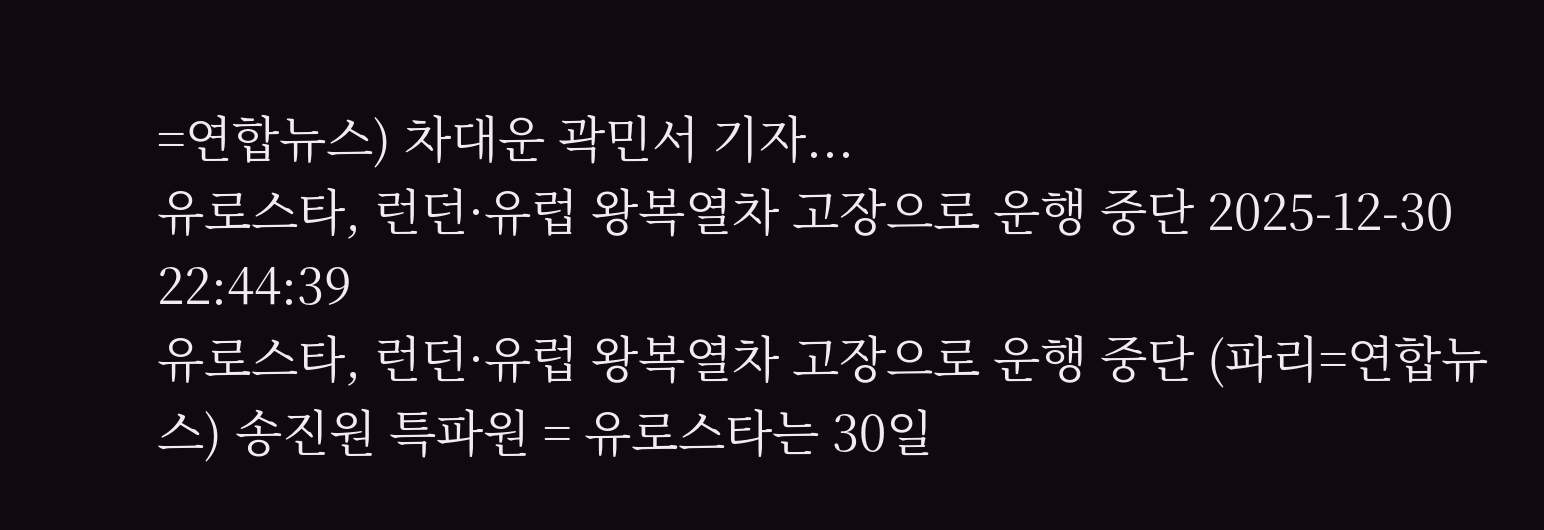=연합뉴스) 차대운 곽민서 기자...
유로스타, 런던·유럽 왕복열차 고장으로 운행 중단 2025-12-30 22:44:39
유로스타, 런던·유럽 왕복열차 고장으로 운행 중단 (파리=연합뉴스) 송진원 특파원 = 유로스타는 30일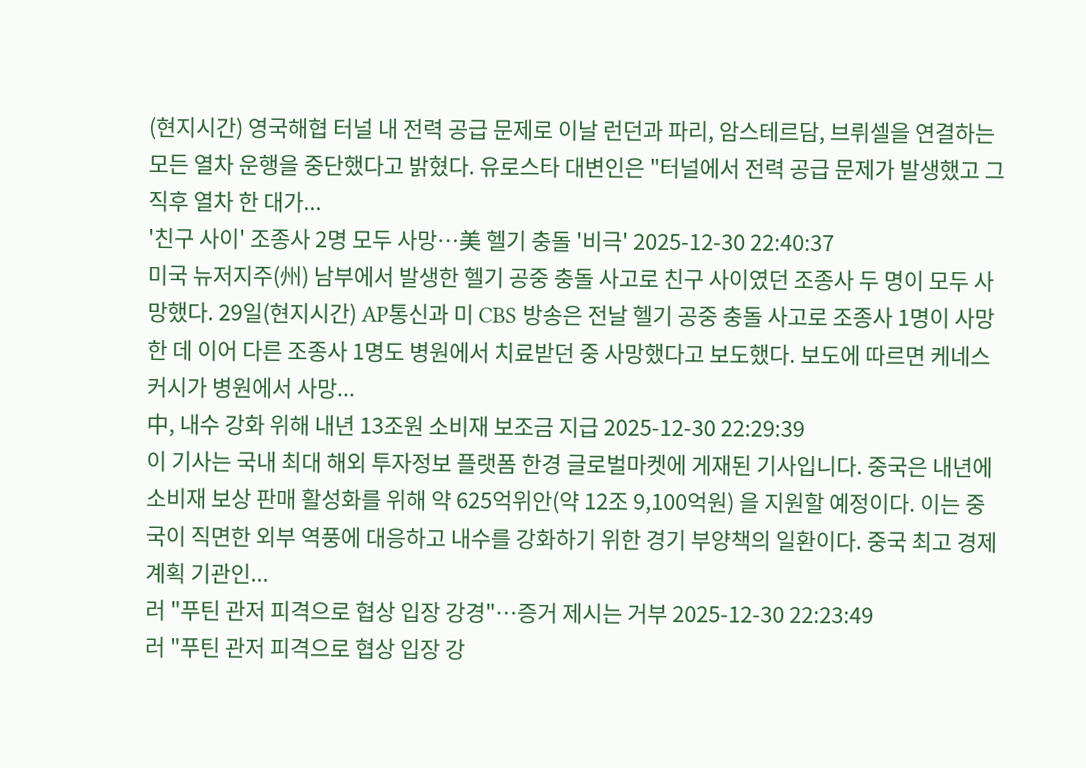(현지시간) 영국해협 터널 내 전력 공급 문제로 이날 런던과 파리, 암스테르담, 브뤼셀을 연결하는 모든 열차 운행을 중단했다고 밝혔다. 유로스타 대변인은 "터널에서 전력 공급 문제가 발생했고 그 직후 열차 한 대가...
'친구 사이' 조종사 2명 모두 사망…美 헬기 충돌 '비극' 2025-12-30 22:40:37
미국 뉴저지주(州) 남부에서 발생한 헬기 공중 충돌 사고로 친구 사이였던 조종사 두 명이 모두 사망했다. 29일(현지시간) AP통신과 미 CBS 방송은 전날 헬기 공중 충돌 사고로 조종사 1명이 사망한 데 이어 다른 조종사 1명도 병원에서 치료받던 중 사망했다고 보도했다. 보도에 따르면 케네스 커시가 병원에서 사망...
中, 내수 강화 위해 내년 13조원 소비재 보조금 지급 2025-12-30 22:29:39
이 기사는 국내 최대 해외 투자정보 플랫폼 한경 글로벌마켓에 게재된 기사입니다. 중국은 내년에 소비재 보상 판매 활성화를 위해 약 625억위안(약 12조 9,100억원) 을 지원할 예정이다. 이는 중국이 직면한 외부 역풍에 대응하고 내수를 강화하기 위한 경기 부양책의 일환이다. 중국 최고 경제 계획 기관인...
러 "푸틴 관저 피격으로 협상 입장 강경"…증거 제시는 거부 2025-12-30 22:23:49
러 "푸틴 관저 피격으로 협상 입장 강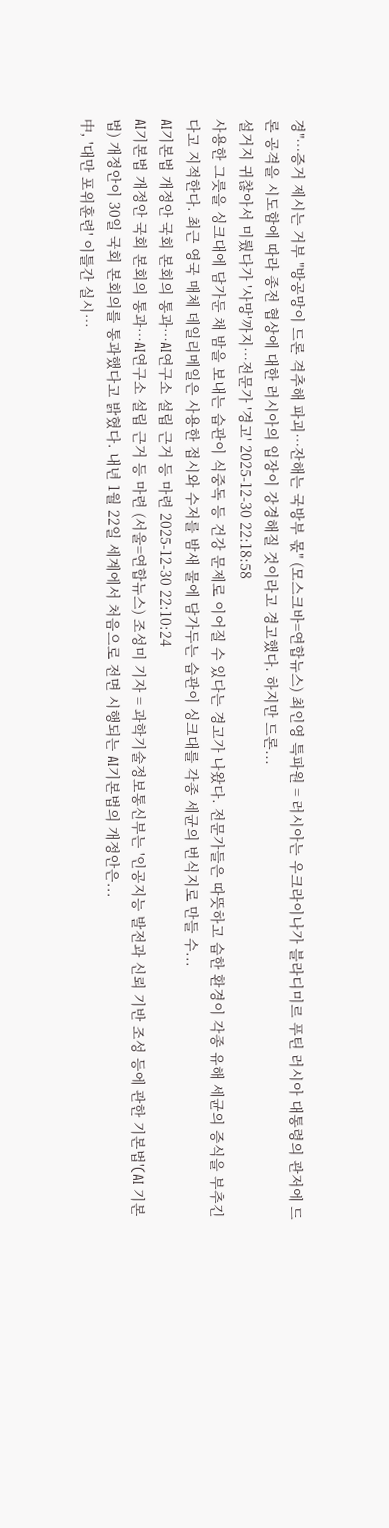경"…증거 제시는 거부 "방공망이 드론 격추해 파괴…잔해는 국방부 몫" (모스크바=연합뉴스) 최인영 특파원 = 러시아는 우크라이나가 블라디미르 푸틴 러시아 대통령의 관저에 드론 공격을 시도함에 따라 종전 협상에 대한 러시아의 입장이 강경해질 것이라고 경고했다. 하지만 드론...
설거지 귀찮아서 미뤘다가 '사망'까지…전문가 '경고' 2025-12-30 22:18:58
사용한 그릇을 싱크대에 담가둔 채 밤을 보내는 습관이 식중독 등 건강 문제로 이어질 수 있다는 경고가 나왔다. 전문가들은 따뜻하고 습한 환경이 각종 유해 세균의 증식을 부추긴다고 지적한다. 최근 영국 매체 데일리메일은 사용한 접시와 수저를 밤새 물에 담가두는 습관이 싱크대를 각종 세균의 번식지로 만들 수...
AI기본법 개정안 국회 본회의 통과…AI연구소 설립 근거 등 마련 2025-12-30 22:10:24
AI기본법 개정안 국회 본회의 통과…AI연구소 설립 근거 등 마련 (서울=연합뉴스) 조성미 기자 = 과학기술정보통신부는 '인공지능 발전과 신뢰 기반 조성 등에 관한 기본법'(AI 기본법) 개정안이 30일 국회 본회의를 통과했다고 밝혔다. 내년 1월 22일 세계에서 처음으로 전면 시행되는 AI기본법의 개정안은...
中, '대만 포위훈련' 이틀간 실시…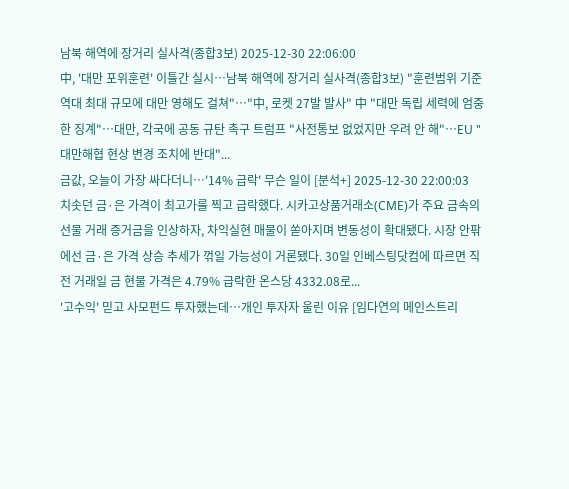남북 해역에 장거리 실사격(종합3보) 2025-12-30 22:06:00
中, '대만 포위훈련' 이틀간 실시…남북 해역에 장거리 실사격(종합3보) "훈련범위 기준 역대 최대 규모에 대만 영해도 걸쳐"…"中, 로켓 27발 발사" 中 "대만 독립 세력에 엄중한 징계"…대만, 각국에 공동 규탄 촉구 트럼프 "사전통보 없었지만 우려 안 해"…EU "대만해협 현상 변경 조치에 반대"...
금값, 오늘이 가장 싸다더니…'14% 급락' 무슨 일이 [분석+] 2025-12-30 22:00:03
치솟던 금·은 가격이 최고가를 찍고 급락했다. 시카고상품거래소(CME)가 주요 금속의 선물 거래 증거금을 인상하자, 차익실현 매물이 쏟아지며 변동성이 확대됐다. 시장 안팎에선 금·은 가격 상승 추세가 꺾일 가능성이 거론됐다. 30일 인베스팅닷컴에 따르면 직전 거래일 금 현물 가격은 4.79% 급락한 온스당 4332.08로...
'고수익' 믿고 사모펀드 투자했는데…개인 투자자 울린 이유 [임다연의 메인스트리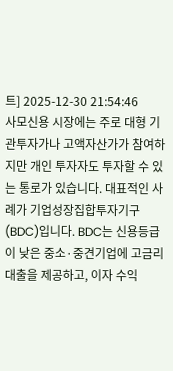트] 2025-12-30 21:54:46
사모신용 시장에는 주로 대형 기관투자가나 고액자산가가 참여하지만 개인 투자자도 투자할 수 있는 통로가 있습니다. 대표적인 사례가 기업성장집합투자기구(BDC)입니다. BDC는 신용등급이 낮은 중소·중견기업에 고금리 대출을 제공하고, 이자 수익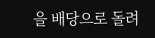을 배당으로 돌려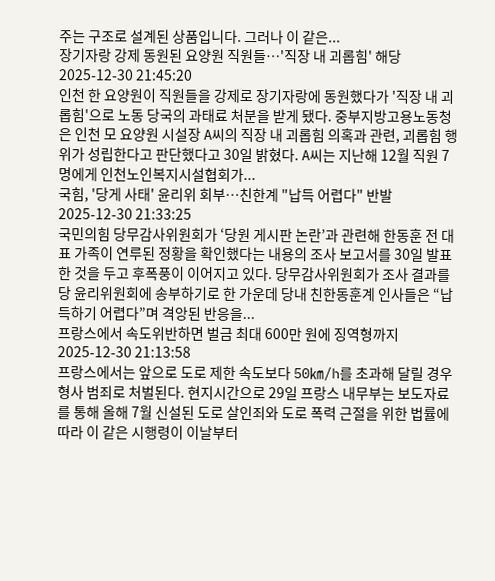주는 구조로 설계된 상품입니다. 그러나 이 같은...
장기자랑 강제 동원된 요양원 직원들…'직장 내 괴롭힘' 해당 2025-12-30 21:45:20
인천 한 요양원이 직원들을 강제로 장기자랑에 동원했다가 '직장 내 괴롭힘'으로 노동 당국의 과태료 처분을 받게 됐다. 중부지방고용노동청은 인천 모 요양원 시설장 A씨의 직장 내 괴롭힘 의혹과 관련, 괴롭힘 행위가 성립한다고 판단했다고 30일 밝혔다. A씨는 지난해 12월 직원 7명에게 인천노인복지시설협회가...
국힘, '당게 사태' 윤리위 회부…친한계 "납득 어렵다" 반발 2025-12-30 21:33:25
국민의힘 당무감사위원회가 ‘당원 게시판 논란’과 관련해 한동훈 전 대표 가족이 연루된 정황을 확인했다는 내용의 조사 보고서를 30일 발표한 것을 두고 후폭풍이 이어지고 있다. 당무감사위원회가 조사 결과를 당 윤리위원회에 송부하기로 한 가운데 당내 친한동훈계 인사들은 “납득하기 어렵다”며 격앙된 반응을...
프랑스에서 속도위반하면 벌금 최대 600만 원에 징역형까지 2025-12-30 21:13:58
프랑스에서는 앞으로 도로 제한 속도보다 50㎞/h를 초과해 달릴 경우 형사 범죄로 처벌된다. 현지시간으로 29일 프랑스 내무부는 보도자료를 통해 올해 7월 신설된 도로 살인죄와 도로 폭력 근절을 위한 법률에 따라 이 같은 시행령이 이날부터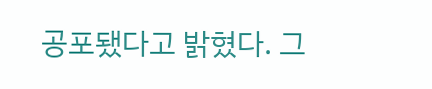공포됐다고 밝혔다. 그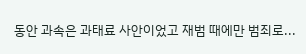동안 과속은 과태료 사안이었고 재범 때에만 범죄로...